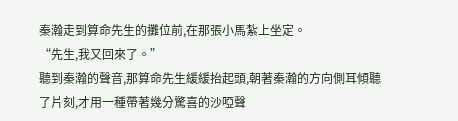秦瀚走到算命先生的攤位前,在那張小馬紮上坐定。
“先生,我又回來了。”
聽到秦瀚的聲音,那算命先生緩緩抬起頭,朝著秦瀚的方向側耳傾聽了片刻,才用一種帶著幾分驚喜的沙啞聲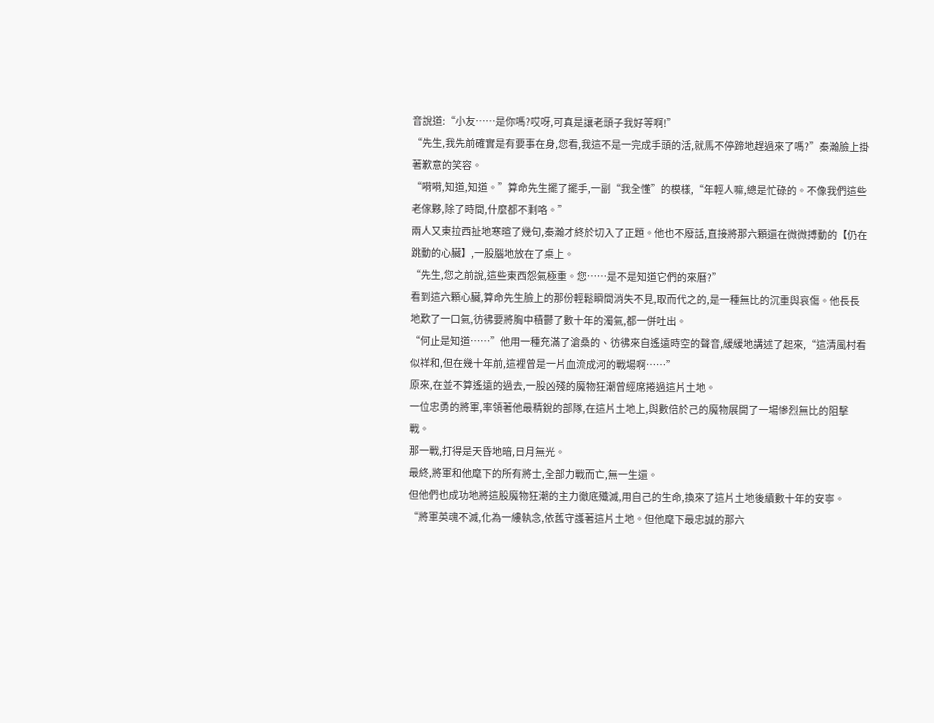音說道:“小友……是你嗎?哎呀,可真是讓老頭子我好等啊!”
“先生,我先前確實是有要事在身,您看,我這不是一完成手頭的活,就馬不停蹄地趕過來了嗎?”秦瀚臉上掛著歉意的笑容。
“嗬嗬,知道,知道。”算命先生擺了擺手,一副“我全懂”的模樣,“年輕人嘛,總是忙碌的。不像我們這些老傢夥,除了時間,什麼都不剩咯。”
兩人又東拉西扯地寒暄了幾句,秦瀚才終於切入了正題。他也不廢話,直接將那六顆還在微微搏動的【仍在跳動的心臟】,一股腦地放在了桌上。
“先生,您之前說,這些東西怨氣極重。您……是不是知道它們的來曆?”
看到這六顆心臟,算命先生臉上的那份輕鬆瞬間消失不見,取而代之的,是一種無比的沉重與哀傷。他長長地歎了一口氣,彷彿要將胸中積鬱了數十年的濁氣,都一併吐出。
“何止是知道……”他用一種充滿了滄桑的、彷彿來自遙遠時空的聲音,緩緩地講述了起來,“這清風村看似祥和,但在幾十年前,這裡曾是一片血流成河的戰場啊……”
原來,在並不算遙遠的過去,一股凶殘的魔物狂潮曾經席捲過這片土地。
一位忠勇的將軍,率領著他最精銳的部隊,在這片土地上,與數倍於己的魔物展開了一場慘烈無比的阻擊戰。
那一戰,打得是天昏地暗,日月無光。
最終,將軍和他麾下的所有將士,全部力戰而亡,無一生還。
但他們也成功地將這股魔物狂潮的主力徹底殲滅,用自己的生命,換來了這片土地後續數十年的安寧。
“將軍英魂不滅,化為一縷執念,依舊守護著這片土地。但他麾下最忠誠的那六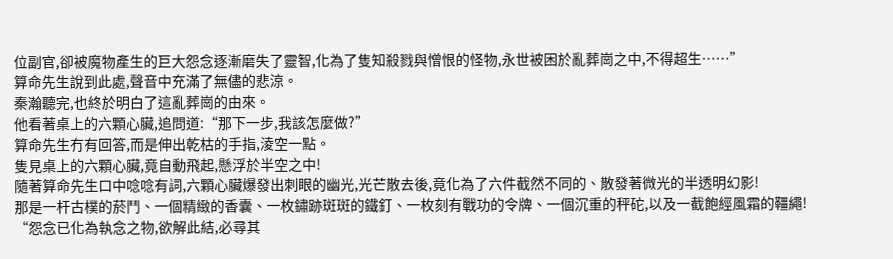位副官,卻被魔物產生的巨大怨念逐漸磨失了靈智,化為了隻知殺戮與憎恨的怪物,永世被困於亂葬崗之中,不得超生……”
算命先生說到此處,聲音中充滿了無儘的悲涼。
秦瀚聽完,也終於明白了這亂葬崗的由來。
他看著桌上的六顆心臟,追問道:“那下一步,我該怎麼做?”
算命先生冇有回答,而是伸出乾枯的手指,淩空一點。
隻見桌上的六顆心臟,竟自動飛起,懸浮於半空之中!
隨著算命先生口中唸唸有詞,六顆心臟爆發出刺眼的幽光,光芒散去後,竟化為了六件截然不同的、散發著微光的半透明幻影!
那是一杆古樸的菸鬥、一個精緻的香囊、一枚鏽跡斑斑的鐵釘、一枚刻有戰功的令牌、一個沉重的秤砣,以及一截飽經風霜的韁繩!
“怨念已化為執念之物,欲解此結,必尋其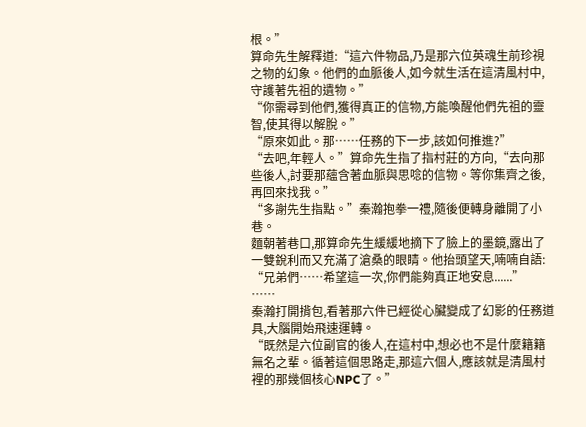根。”
算命先生解釋道:“這六件物品,乃是那六位英魂生前珍視之物的幻象。他們的血脈後人,如今就生活在這清風村中,守護著先祖的遺物。”
“你需尋到他們,獲得真正的信物,方能喚醒他們先祖的靈智,使其得以解脫。”
“原來如此。那……任務的下一步,該如何推進?”
“去吧,年輕人。”算命先生指了指村莊的方向,“去向那些後人,討要那蘊含著血脈與思唸的信物。等你集齊之後,再回來找我。”
“多謝先生指點。”秦瀚抱拳一禮,隨後便轉身離開了小巷。
麵朝著巷口,那算命先生緩緩地摘下了臉上的墨鏡,露出了一雙銳利而又充滿了滄桑的眼睛。他抬頭望天,喃喃自語:
“兄弟們……希望這一次,你們能夠真正地安息......”
……
秦瀚打開揹包,看著那六件已經從心臟變成了幻影的任務道具,大腦開始飛速運轉。
“既然是六位副官的後人,在這村中,想必也不是什麼籍籍無名之輩。循著這個思路走,那這六個人,應該就是清風村裡的那幾個核心NPC了。”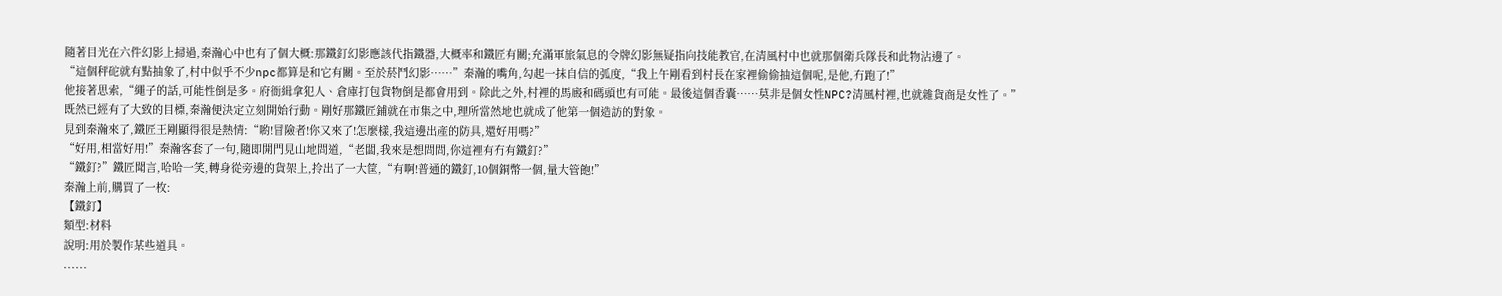隨著目光在六件幻影上掃過,秦瀚心中也有了個大概:那鐵釘幻影應該代指鐵器,大概率和鐵匠有關;充滿軍旅氣息的令牌幻影無疑指向技能教官,在清風村中也就那個衛兵隊長和此物沾邊了。
“這個秤砣就有點抽象了,村中似乎不少npc都算是和它有關。至於菸鬥幻影……”秦瀚的嘴角,勾起一抹自信的弧度,“我上午剛看到村長在家裡偷偷抽這個呢,是他,冇跑了!”
他接著思索,“繩子的話,可能性倒是多。府衙緝拿犯人、倉庫打包貨物倒是都會用到。除此之外,村裡的馬廄和碼頭也有可能。最後這個香囊……莫非是個女性NPC?清風村裡,也就雜貨商是女性了。”
既然已經有了大致的目標,秦瀚便決定立刻開始行動。剛好那鐵匠鋪就在市集之中,理所當然地也就成了他第一個造訪的對象。
見到秦瀚來了,鐵匠王剛顯得很是熱情:“喲!冒險者!你又來了!怎麼樣,我這邊出產的防具,還好用嗎?”
“好用,相當好用!”秦瀚客套了一句,隨即開門見山地問道,“老闆,我來是想問問,你這裡有冇有鐵釘?”
“鐵釘?”鐵匠聞言,哈哈一笑,轉身從旁邊的貨架上,拎出了一大筐,“有啊!普通的鐵釘,10個銅幣一個,量大管飽!”
秦瀚上前,購買了一枚:
【鐵釘】
類型:材料
說明:用於製作某些道具。
......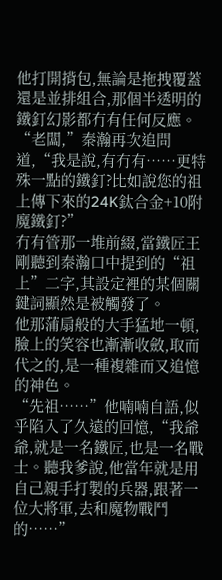他打開揹包,無論是拖拽覆蓋還是並排組合,那個半透明的鐵釘幻影都冇有任何反應。
“老闆,”秦瀚再次追問道,“我是說,有冇有……更特殊一點的鐵釘?比如說您的祖上傳下來的24K鈦合金+10附魔鐵釘?”
冇有管那一堆前綴,當鐵匠王剛聽到秦瀚口中提到的“祖上”二字,其設定裡的某個關鍵詞顯然是被觸發了。
他那蒲扇般的大手猛地一頓,臉上的笑容也漸漸收斂,取而代之的,是一種複雜而又追憶的神色。
“先祖……”他喃喃自語,似乎陷入了久遠的回憶,“我爺爺,就是一名鐵匠,也是一名戰士。聽我爹說,他當年就是用自己親手打製的兵器,跟著一位大將軍,去和魔物戰鬥的……”